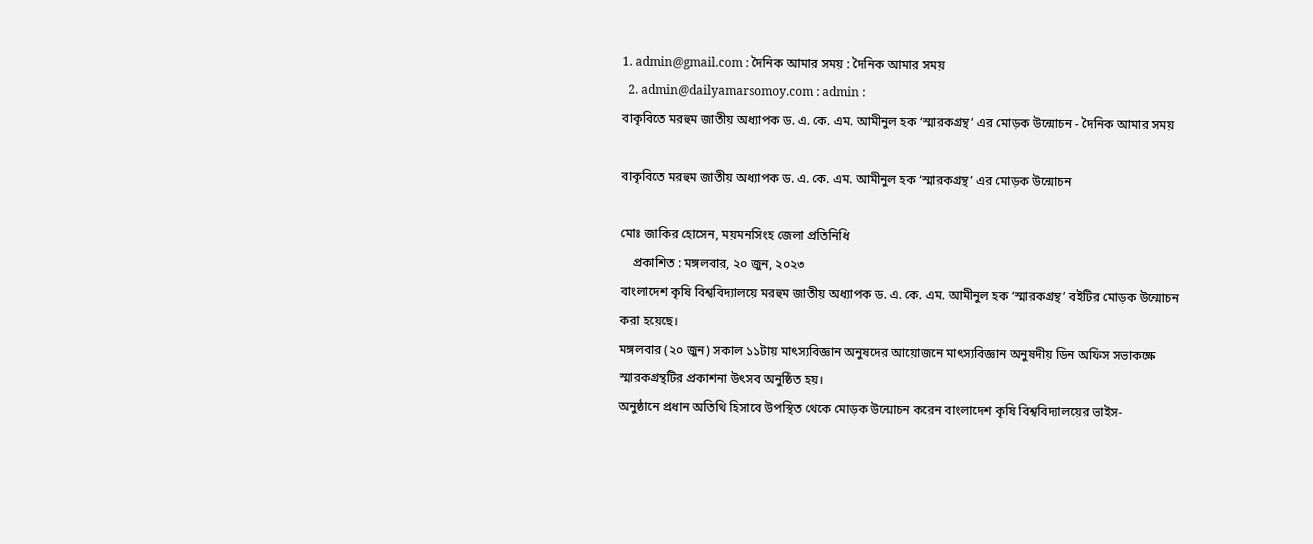1. admin@gmail.com : দৈনিক আমার সময় : দৈনিক আমার সময়
  2. admin@dailyamarsomoy.com : admin :
বাকৃবিতে মরহুম জাতীয় অধ্যাপক ড. এ. কে. এম. আমীনুল হক ‘স্মারকগ্রন্থ’ এর মোড়ক উন্মোচন - দৈনিক আমার সময়

বাকৃবিতে মরহুম জাতীয় অধ্যাপক ড. এ. কে. এম. আমীনুল হক ‘স্মারকগ্রন্থ’ এর মোড়ক উন্মোচন

মোঃ জাকির হোসেন, ময়মনসিংহ জেলা প্রতিনিধি
    প্রকাশিত : মঙ্গলবার, ২০ জুন, ২০২৩
বাংলাদেশ কৃষি বিশ্ববিদ্যালয়ে মরহুম জাতীয় অধ্যাপক ড. এ. কে. এম. আমীনুল হক ‘স্মারকগ্রন্থ’ বইটির মোড়ক উন্মোচন করা হয়েছে।
মঙ্গলবার (২০ জুন) সকাল ১১টায় মাৎস্যবিজ্ঞান অনুষদের আয়োজনে মাৎস্যবিজ্ঞান অনুষদীয় ডিন অফিস সভাকক্ষে স্মারকগ্রন্থটির প্রকাশনা উৎসব অনুষ্ঠিত হয়।
অনুষ্ঠানে প্রধান অতিথি হিসাবে উপস্থিত থেকে মোড়ক উন্মোচন করেন বাংলাদেশ কৃষি বিশ্ববিদ্যালয়ের ভাইস-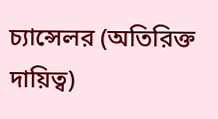চ্যান্সেলর (অতিরিক্ত দায়িত্ব)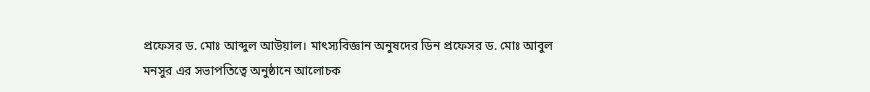প্রফেসর ড. মোঃ আব্দুল আউয়াল। মাৎস্যবিজ্ঞান অনুষদের ডিন প্রফেসর ড. মোঃ আবুল মনসুর এর সভাপতিত্বে অনুষ্ঠানে আলোচক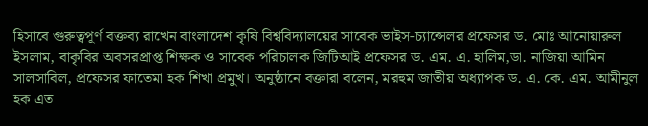হিসাবে গুরুত্বপূর্ণ বক্তব্য রাখেন বাংলাদেশ কৃষি বিশ্ববিদ্যালয়ের সাবেক ভাইস-চ্যান্সেলর প্রফেসর ড. মোঃ আনোয়ারুল ইসলাম, বাকৃবির অবসরপ্রাপ্ত শিক্ষক ও সাবেক পরিচালক জিটিআই প্রফেসর ড. এম. এ. হালিম,ডা. নাজিয়া আমিন সালসাবিল, প্রফেসর ফাতেমা হক শিখা প্রমুখ। অনুষ্ঠানে বক্তারা বলেন, মরহুম জাতীয় অধ্যাপক ড. এ. কে. এম. আমীনুল হক এত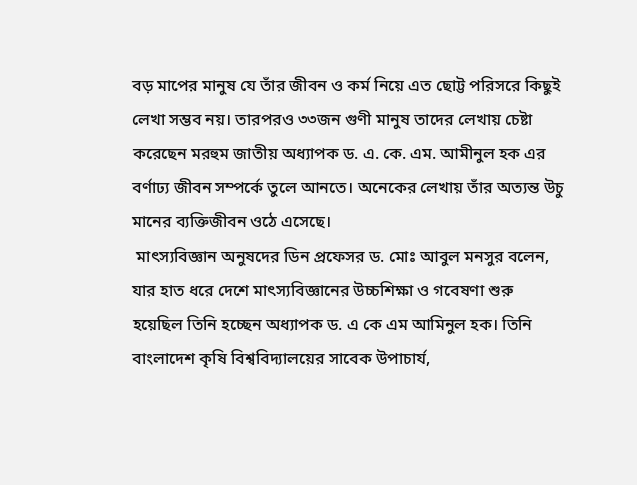বড় মাপের মানুষ যে তাঁর জীবন ও কর্ম নিয়ে এত ছোট্ট পরিসরে কিছুই লেখা সম্ভব নয়। তারপরও ৩৩জন গুণী মানুষ তাদের লেখায় চেষ্টা করেছেন মরহুম জাতীয় অধ্যাপক ড. এ. কে. এম. আমীনুল হক এর বর্ণাঢ্য জীবন সম্পর্কে তুলে আনতে। অনেকের লেখায় তাঁর অত্যন্ত উচু মানের ব্যক্তিজীবন ওঠে এসেছে।
 মাৎস্যবিজ্ঞান অনুষদের ডিন প্রফেসর ড. মোঃ আবুল মনসুর বলেন, যার হাত ধরে দেশে মাৎস্যবিজ্ঞানের উচ্চশিক্ষা ও গবেষণা শুরু হয়েছিল তিনি হচ্ছেন অধ্যাপক ড. এ কে এম আমিনুল হক। তিনি বাংলাদেশ কৃষি বিশ্ববিদ্যালয়ের সাবেক উপাচার্য,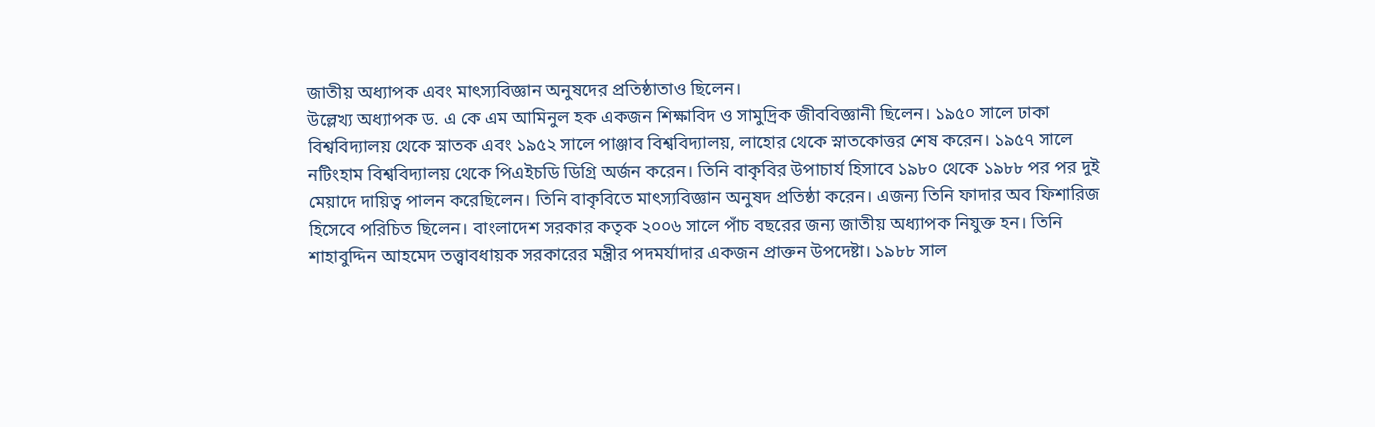জাতীয় অধ্যাপক এবং মাৎস্যবিজ্ঞান অনুষদের প্রতিষ্ঠাতাও ছিলেন।
উল্লেখ্য অধ্যাপক ড. এ কে এম আমিনুল হক একজন শিক্ষাবিদ ও সামুদ্রিক জীববিজ্ঞানী ছিলেন। ১৯৫০ সালে ঢাকা বিশ্ববিদ্যালয় থেকে স্নাতক এবং ১৯৫২ সালে পাঞ্জাব বিশ্ববিদ্যালয়, লাহোর থেকে স্নাতকোত্তর শেষ করেন। ১৯৫৭ সালে নটিংহাম বিশ্ববিদ্যালয় থেকে পিএইচডি ডিগ্রি অর্জন করেন। তিনি বাকৃবির উপাচার্য হিসাবে ১৯৮০ থেকে ১৯৮৮ পর পর দুই মেয়াদে দায়িত্ব পালন করেছিলেন। তিনি বাকৃবিতে মাৎস্যবিজ্ঞান অনুষদ প্রতিষ্ঠা করেন। এজন্য তিনি ফাদার অব ফিশারিজ হিসেবে পরিচিত ছিলেন। বাংলাদেশ সরকার কতৃক ২০০৬ সালে পাঁচ বছরের জন্য জাতীয় অধ্যাপক নিযুক্ত হন। তিনি শাহাবুদ্দিন আহমেদ তত্ত্বাবধায়ক সরকারের মন্ত্রীর পদমর্যাদার একজন প্রাক্তন উপদেষ্টা। ১৯৮৮ সাল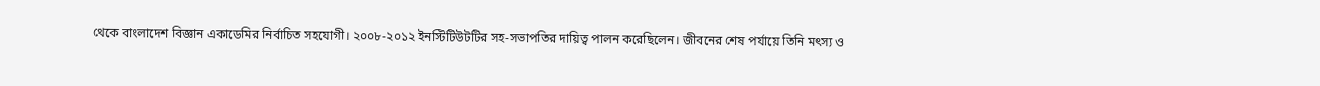থেকে বাংলাদেশ বিজ্ঞান একাডেমির নির্বাচিত সহযোগী। ২০০৮-২০১২ ইনস্টিটিউটটির সহ-সভাপতির দায়িত্ব পালন করেছিলেন। জীবনের শেষ পর্যায়ে তিনি মৎস্য ও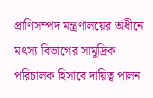প্রাণিসম্পদ মন্ত্রণালয়ের অধীনে মৎস্য বিভাগের সামুদ্রিক পরিচালক হিসাবে দায়িত্ব পালন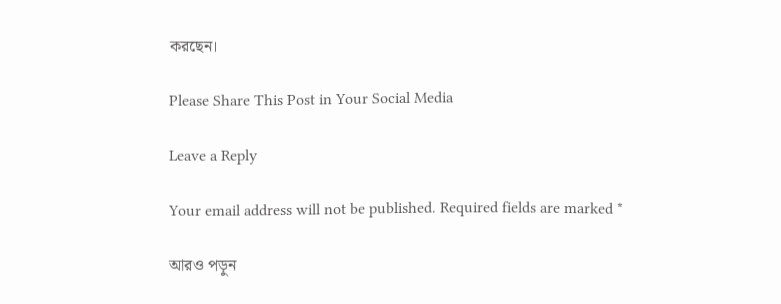করছেন।

Please Share This Post in Your Social Media

Leave a Reply

Your email address will not be published. Required fields are marked *

আরও পড়ুন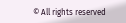© All rights reserved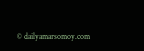© dailyamarsomoy.com